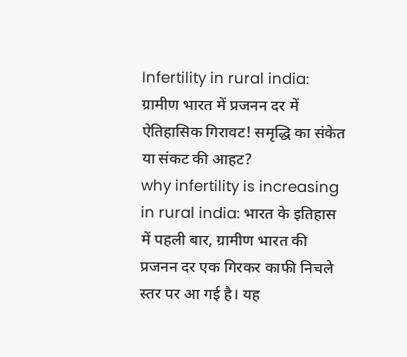Infertility in rural india: ग्रामीण भारत में प्रजनन दर में ऐतिहासिक गिरावट! समृद्धि का संकेत या संकट की आहट?
why infertility is increasing in rural india: भारत के इतिहास में पहली बार, ग्रामीण भारत की प्रजनन दर एक गिरकर काफी निचले स्तर पर आ गई है। यह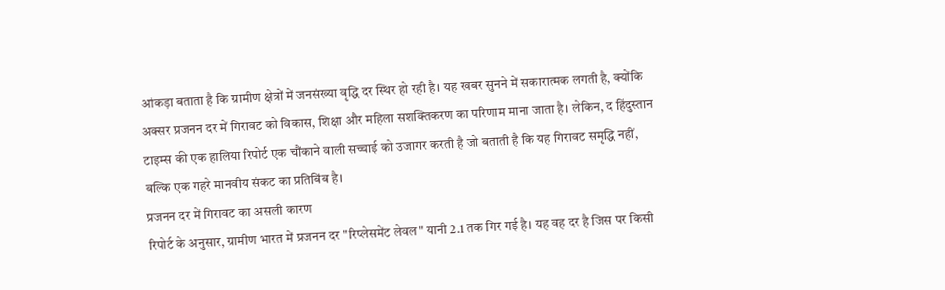आंकड़ा बताता है कि ग्रामीण क्षेत्रों में जनसंख्या वृद्धि दर स्थिर हो रही है। यह खबर सुनने में सकारात्मक लगती है, क्योंकि अक्सर प्रजनन दर में गिरावट को विकास, शिक्षा और महिला सशक्तिकरण का परिणाम माना जाता है। लेकिन, द हिंदुस्तान टाइम्स की एक हालिया रिपोर्ट एक चौंकाने वाली सच्चाई को उजागर करती है जो बताती है कि यह गिरावट समृद्धि नहीं, बल्कि एक गहरे मानवीय संकट का प्रतिबिंब है।
प्रजनन दर में गिरावट का असली कारण
रिपोर्ट के अनुसार, ग्रामीण भारत में प्रजनन दर "रिप्लेसमेंट लेवल" यानी 2.1 तक गिर गई है। यह वह दर है जिस पर किसी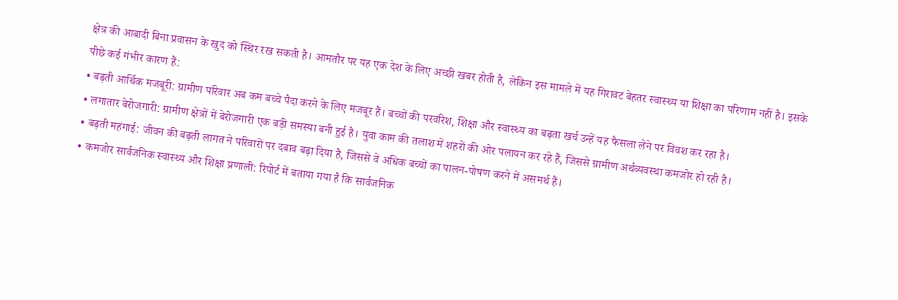क्षेत्र की आबादी बिना प्रवासन के खुद को स्थिर रख सकती है। आमतौर पर यह एक देश के लिए अच्छी खबर होती है, लेकिन इस मामले में यह गिरावट बेहतर स्वास्थ्य या शिक्षा का परिणाम नहीं है। इसके पीछे कई गंभीर कारण हैं:
• बढ़ती आर्थिक मजबूरी: ग्रामीण परिवार अब कम बच्चे पैदा करने के लिए मजबूर हैं। बच्चों की परवरिश, शिक्षा और स्वास्थ्य का बढ़ता खर्च उन्हें यह फैसला लेने पर विवश कर रहा है।
• लगातार बेरोजगारी: ग्रामीण क्षेत्रों में बेरोजगारी एक बड़ी समस्या बनी हुई है। युवा काम की तलाश में शहरों की ओर पलायन कर रहे हैं, जिससे ग्रामीण अर्थव्यवस्था कमजोर हो रही है।
• बढ़ती महंगाई: जीवन की बढ़ती लागत ने परिवारों पर दबाव बढ़ा दिया है, जिससे वे अधिक बच्चों का पालन-पोषण करने में असमर्थ हैं।
• कमजोर सार्वजनिक स्वास्थ्य और शिक्षा प्रणाली: रिपोर्ट में बताया गया है कि सार्वजनिक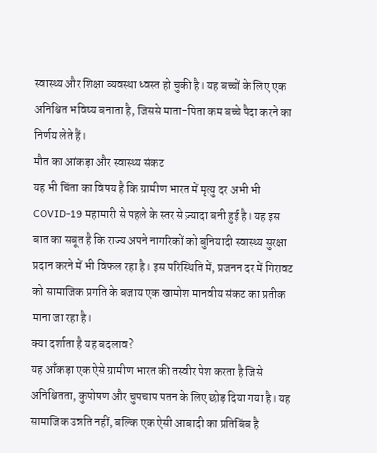स्वास्थ्य और शिक्षा व्यवस्था ध्वस्त हो चुकी है। यह बच्चों के लिए एक अनिश्चित भविष्य बनाता है, जिससे माता-पिता कम बच्चे पैदा करने का निर्णय लेते हैं।
मौत का आंकड़ा और स्वास्थ्य संकट
यह भी चिंता का विषय है कि ग्रामीण भारत में मृत्यु दर अभी भी COVID-19 महामारी से पहले के स्तर से ज़्यादा बनी हुई है। यह इस बात का सबूत है कि राज्य अपने नागरिकों को बुनियादी स्वास्थ्य सुरक्षा प्रदान करने में भी विफल रहा है। इस परिस्थिति में, प्रजनन दर में गिरावट को सामाजिक प्रगति के बजाय एक खामोश मानवीय संकट का प्रतीक माना जा रहा है।
क्या दर्शाता है यह बदलाव?
यह आँकड़ा एक ऐसे ग्रामीण भारत की तस्वीर पेश करता है जिसे अनिश्चितता, कुपोषण और चुपचाप पतन के लिए छोड़ दिया गया है। यह सामाजिक उन्नति नहीं, बल्कि एक ऐसी आबादी का प्रतिबिंब है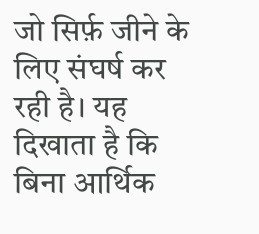जो सिर्फ़ जीने के लिए संघर्ष कर रही है। यह दिखाता है कि बिना आर्थिक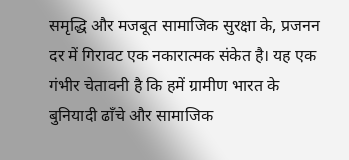समृद्धि और मजबूत सामाजिक सुरक्षा के, प्रजनन दर में गिरावट एक नकारात्मक संकेत है। यह एक गंभीर चेतावनी है कि हमें ग्रामीण भारत के बुनियादी ढाँचे और सामाजिक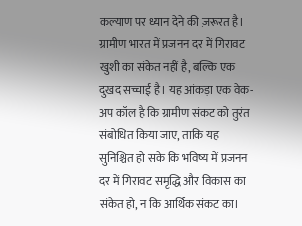कल्याण पर ध्यान देने की ज़रूरत है।
ग्रामीण भारत में प्रजनन दर में गिरावट खुशी का संकेत नहीं है, बल्कि एक दुखद सच्चाई है। यह आंकड़ा एक वेक-अप कॉल है कि ग्रामीण संकट को तुरंत संबोधित किया जाए, ताकि यह सुनिश्चित हो सके कि भविष्य में प्रजनन दर में गिरावट समृद्धि और विकास का संकेत हो, न कि आर्थिक संकट का।